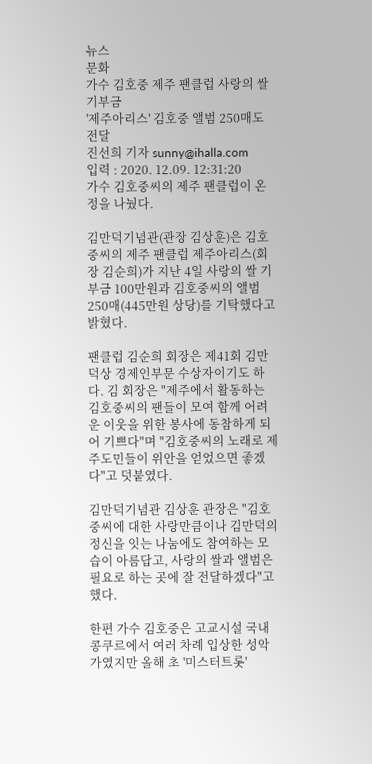뉴스
문화
가수 김호중 제주 팬클럽 사랑의 쌀 기부금
'제주아리스' 김호중 앨범 250매도 전달
진선희 기자 sunny@ihalla.com
입력 : 2020. 12.09. 12:31:20
가수 김호중씨의 제주 팬클럽이 온정을 나눴다.

김만덕기념관(관장 김상훈)은 김호중씨의 제주 팬클럽 제주아리스(회장 김순희)가 지난 4일 사랑의 쌀 기부금 100만원과 김호중씨의 앨범 250매(445만원 상당)를 기탁했다고 밝혔다.

팬클럽 김순희 회장은 제41회 김만덕상 경제인부문 수상자이기도 하다. 김 회장은 "제주에서 활동하는 김호중씨의 팬들이 모여 함께 어려운 이웃을 위한 봉사에 동참하게 되어 기쁘다"며 "김호중씨의 노래로 제주도민들이 위안을 얻었으면 좋겠다"고 덧붙였다.

김만덕기념관 김상훈 관장은 "김호중씨에 대한 사랑만큼이나 김만덕의 정신을 잇는 나눔에도 참여하는 모습이 아름답고, 사랑의 쌀과 앨범은 필요로 하는 곳에 잘 전달하겠다"고 했다.

한편 가수 김호중은 고교시설 국내 콩쿠르에서 여러 차례 입상한 성악가였지만 올해 초 '미스터트롯'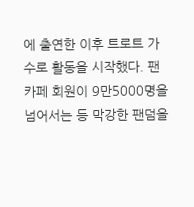에 출연한 이후 트로트 가수로 활동을 시작했다. 팬카페 회원이 9만5000명을 넘어서는 등 막강한 팬덤을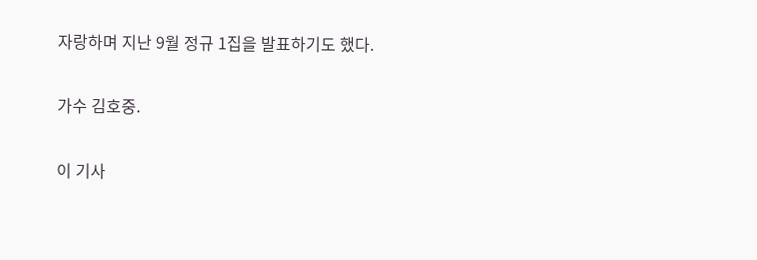자랑하며 지난 9월 정규 1집을 발표하기도 했다.

가수 김호중.

이 기사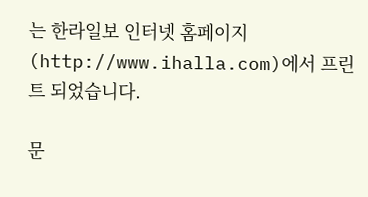는 한라일보 인터넷 홈페이지(http://www.ihalla.com)에서 프린트 되었습니다.

문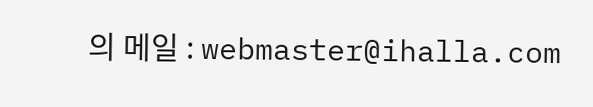의 메일 : webmaster@ihalla.com